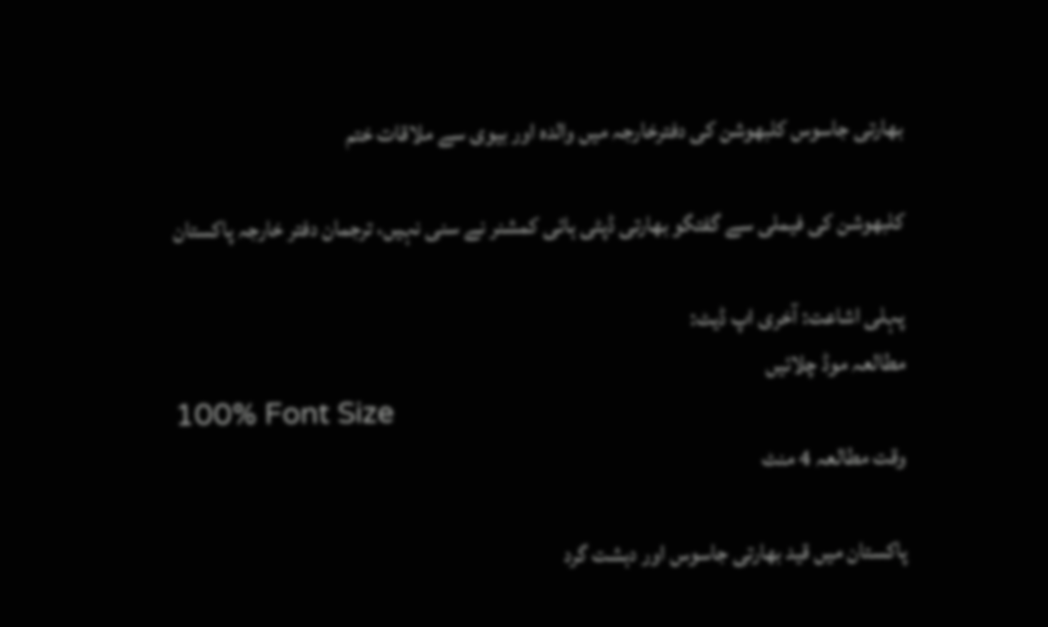بھارتی جاسوس کلبھوشن کی دفترخارجہ میں والدہ اور بیوی سے ملاقات ختم

کلبھوشن کی فیملی سے گفتگو بھارتی ڈپٹی ہائی کمشنر نے سنی نہیں، ترجمان دفتر خارجہ پاکستان

پہلی اشاعت: آخری اپ ڈیٹ:
مطالعہ موڈ چلائیں
100% Font Size
وقت مطالعہ 4 منٹ

پاکستان میں قید بھارتی جاسوس اور دہشت گرد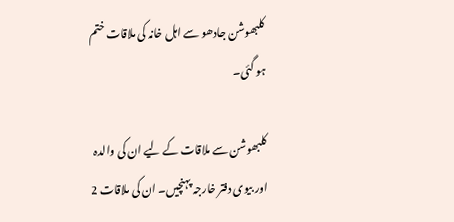کلبھوشن جادھو سے اہل خانہ کی ملاقات ختم ہو گئی۔

کلبھوشن سے ملاقات کے لیے ان کی والدہ اور بیوی دفتر خارجہ پہنچیں۔ ان کی ملاقات 2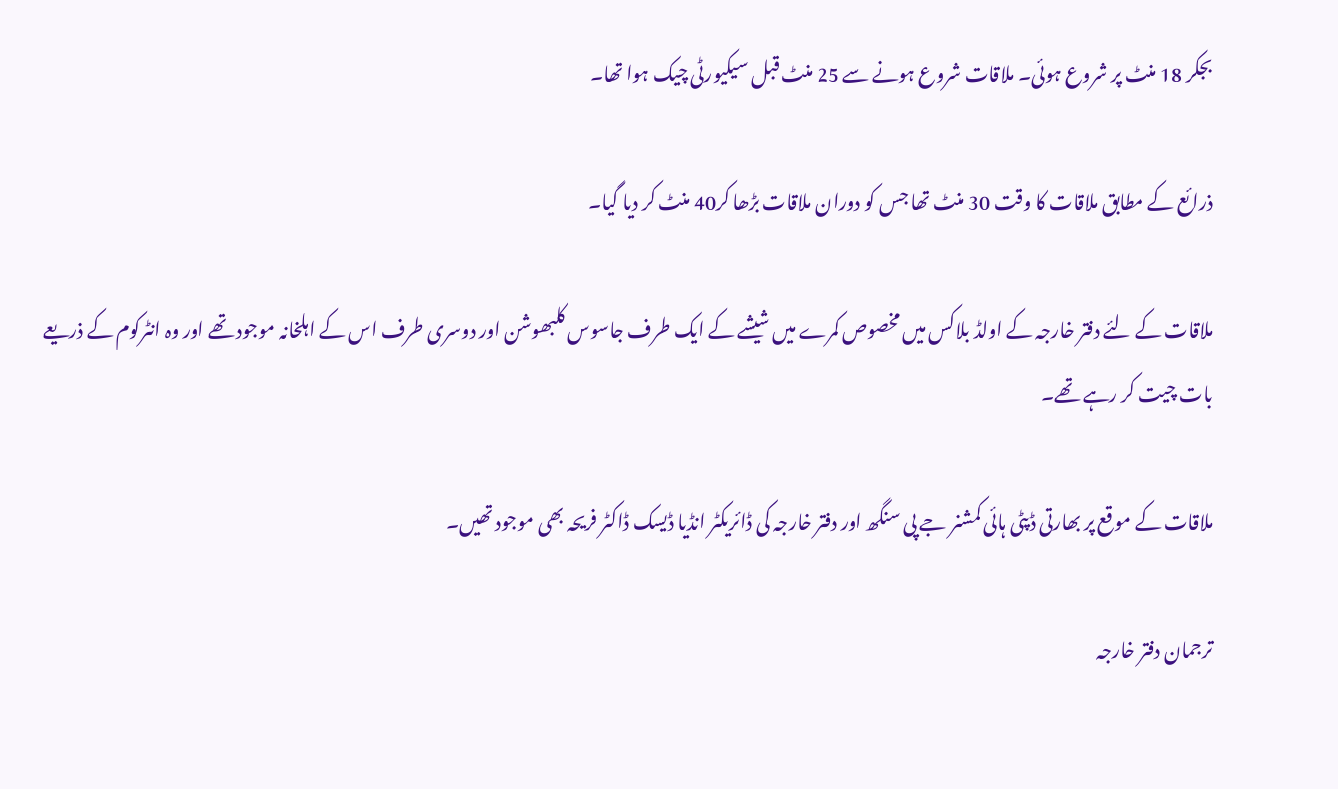بجکر 18 منٹ پر شروع ہوئی۔ ملاقات شروع ہونے سے 25 منٹ قبل سیکیورٹی چیک ہوا تھا۔

ذرائع کے مطابق ملاقات کا وقت 30 منٹ تھا جس کو دوران ملاقات بڑھا کر40 منٹ کر دیا گیا۔

ملاقات کے لئے دفتر خارجہ کے اولڈ بلاکس میں مخصوص کمرے میں شیشے کے ایک طرف جاسوس کلبھوشن اور دوسری طرف اس کے اہلخانہ موجود تھے اور وہ انٹرکوم کے ذریعے بات چیت کر رہے تھے۔

ملاقات کے موقع پر بھارتی ڈپٹی ہائی کمشنر جے پی سنگھ اور دفتر خارجہ کی ڈائریکٹر انڈیا ڈیسک ڈاکٹر فریحہ بھی موجود تھیں۔

ترجمان دفتر خارجہ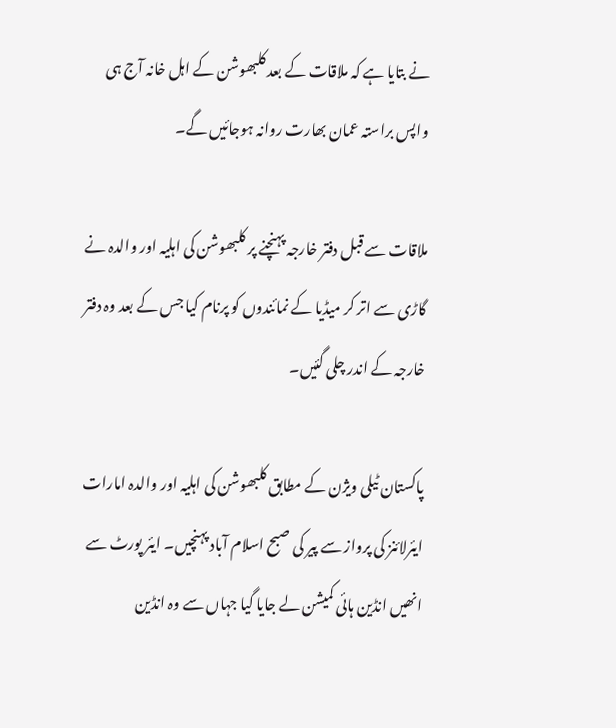نے بتایا ہے کہ ملاقات کے بعد کلبھوشن کے اہل خانہ آج ہی واپس براستہ عمان بھارت روانہ ہوجائیں گے۔

ملاقات سے قبل دفتر خارجہ پہنچنے پر کلبھوشن کی اہلیہ اور والدہ نے گاڑی سے اتر کر میڈیا کے نمائندوں کو پرنام کیا جس کے بعد وہ دفتر خارجہ کے اندر چلی گئیں۔

پاکستان ٹیلی ویژن کے مطابق کلبھوشن کی اہلیہ اور والدہ امارات ایئرلائنز کی پرواز سے پیر کی صبح اسلام آباد پہنچیں۔ ایئر پورٹ سے انھیں انڈین ہائی کمیشن لے جایا گیا جہاں سے وہ انڈین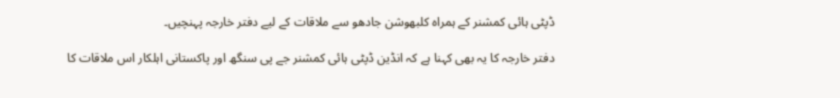ڈپٹی ہائی کمشنر کے ہمراہ کلبھوشن جادھو سے ملاقات کے لیے دفتر خارجہ پہنچیں۔

دفتر خارجہ کا یہ بھی کہنا ہے کہ انڈین ڈپٹی ہائی کمشنر جے پی سنگھ اور پاکستانی اہلکار اس ملاقات کا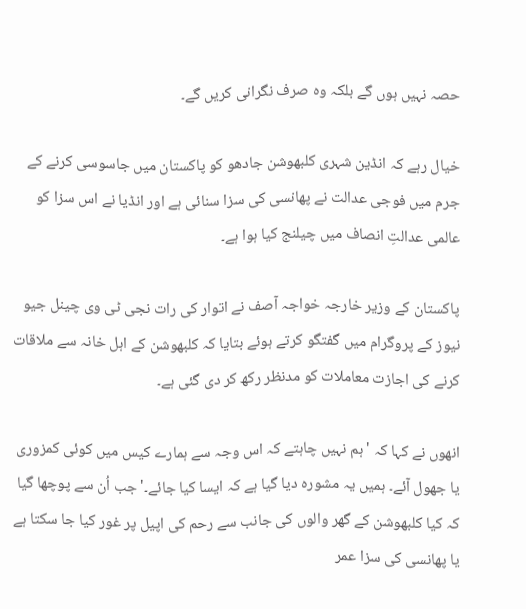حصہ نہیں ہوں گے بلکہ وہ صرف نگرانی کریں گے۔

خیال رہے کہ انڈین شہری کلبھوشن جادھو کو پاکستان میں جاسوسی کرنے کے جرم میں فوجی عدالت نے پھانسی کی سزا سنائی ہے اور انڈیا نے اس سزا کو عالمی عدالتِ انصاف میں چیلنج کیا ہوا ہے۔

پاکستان کے وزیر خارجہ خواجہ آصف نے اتوار کی رات نجی ٹی وی چینل جیو نیوز کے پروگرام میں گفتگو کرتے ہوئے بتایا کہ کلبھوشن کے اہل خانہ سے ملاقات کرنے کی اجازت معاملات کو مدنظر رکھ کر دی گئی ہے۔

انھوں نے کہا کہ 'ہم نہیں چاہتے کہ اس وجہ سے ہمارے کیس میں کوئی کمزوری یا جھول آئے۔ ہمیں یہ مشورہ دیا گیا ہے کہ ایسا کیا جائے۔' جب اُن سے پوچھا گیا کہ کیا کلبھوشن کے گھر والوں کی جانب سے رحم کی اپیل پر غور کیا جا سکتا ہے یا پھانسی کی سزا عمر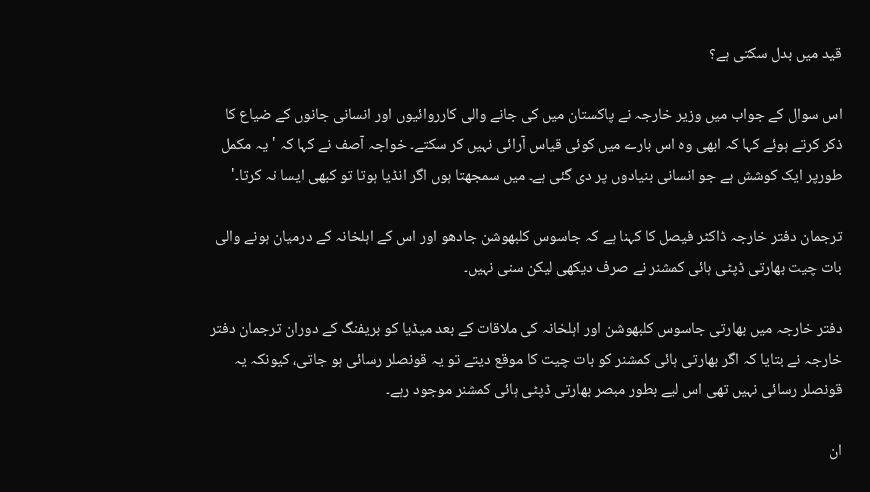قید میں بدل سکتی ہے؟

اس سوال کے جواب میں وزیر خارجہ نے پاکستان میں کی جانے والی کارروائیوں اور انسانی جانوں کے ضیاع کا ذکر کرتے ہوئے کہا کہ ابھی وہ اس بارے میں کوئی قیاس آرائی نہیں کر سکتے۔ خواجہ آصف نے کہا کہ 'یہ مکمل طورپر ایک کوشش ہے جو انسانی بنیادوں پر دی گئی ہے۔ میں سمجھتا ہوں اگر انڈیا ہوتا تو کبھی ایسا نہ کرتا۔'

ترجمان دفتر خارجہ ڈاکٹر فیصل کا کہنا ہے کہ جاسوس کلبھوشن جادھو اور اس کے اہلخانہ کے درمیان ہونے والی بات چیت بھارتی ڈپٹی ہائی کمشنر نے صرف دیکھی لیکن سنی نہیں۔

دفتر خارجہ میں بھارتی جاسوس کلبھوشن اور اہلخانہ کی ملاقات کے بعد میڈیا کو بریفنگ کے دوران ترجمان دفتر خارجہ نے بتایا کہ اگر بھارتی ہائی کمشنر کو بات چیت کا موقع دیتے تو یہ قونصلر رسائی ہو جاتی، کیونکہ یہ قونصلر رسائی نہیں تھی اس لیے بطور مبصر بھارتی ڈپٹی ہائی کمشنر موجود رہے۔

ان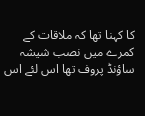کا کہنا تھا کہ ملاقات کے کمرے میں نصب شیشہ ساؤنڈ پروف تھا اس لئے اس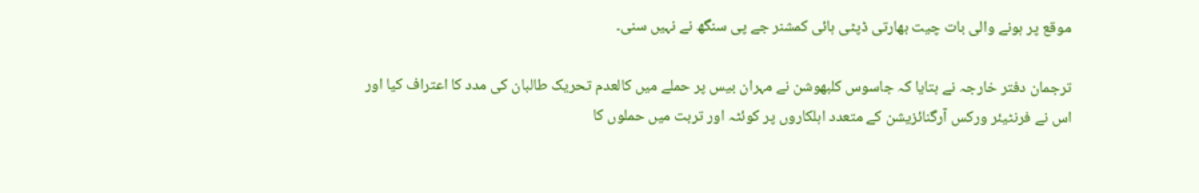موقع پر ہونے والی بات چیت بھارتی ڈپٹی ہائی کمشنر جے پی سنگھ نے نہیں سنی۔

ترجمان دفتر خارجہ نے بتایا کہ جاسوس کلبھوشن نے مہران بیس پر حملے میں کالعدم تحریک طالبان کی مدد کا اعتراف کیا اور اس نے فرنٹیئر ورکس آرگنائزیشن کے متعدد اہلکاروں پر کوئٹہ اور تربت میں حملوں کا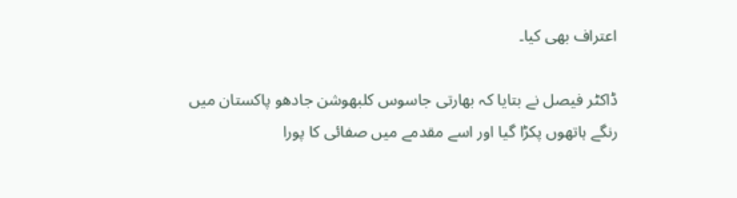اعتراف بھی کیا۔

ڈاکٹر فیصل نے بتایا کہ بھارتی جاسوس کلبھوشن جادھو پاکستان ميں رنگے ہاتھوں پکڑا گیا اور اسے مقدمے ميں صفائی کا پورا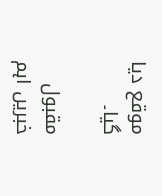موقع دیا گيا۔

مقبول خبریں اہم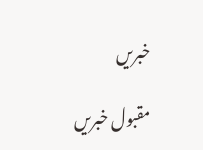خبریں

مقبول خبریں